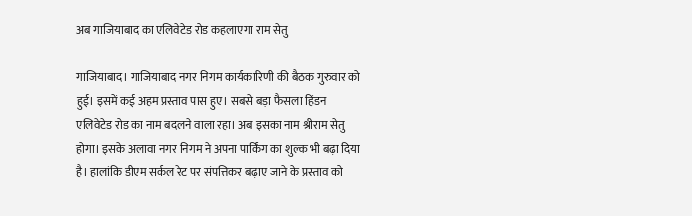अब गाज‍ियाबाद का एलिवेटेड रोड कहलाएगा राम सेतु

गाजियाबाद। गाजियाबाद नगर निगम कार्यकारिणी की बैठक गुरुवार को हुई। इसमें कई अहम प्रस्ताव पास हुए। सबसे बड़ा फैसला हिंडन एलिवेटेड रोड का नाम बदलने वाला रहा। अब इसका नाम श्रीराम सेतु होगा। इसके अलावा नगर निगम ने अपना पार्किंग का शुल्क भी बढ़ा दिया है। हालांकि डीएम सर्कल रेट पर संपत्तिकर बढ़ाए जाने के प्रस्ताव को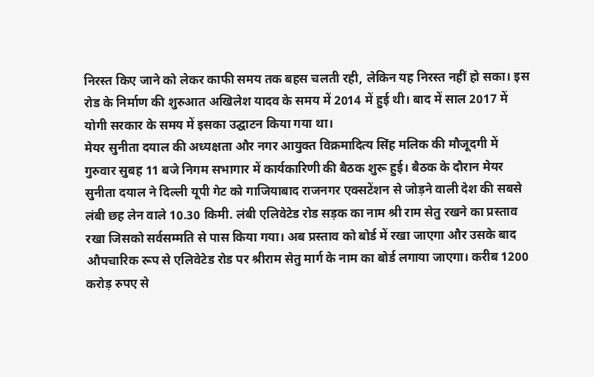निरस्त किए जाने को लेकर काफी समय तक बहस चलती रही, लेकिन यह निरस्त नहीं हो सका। इस रोड के निर्माण की शुरुआत अखिलेश यादव के समय में 2014 में हुई थी। बाद में साल 2017 में योगी सरकार के समय में इसका उद्घाटन किया गया था।
मेयर सुनीता दयाल की अध्यक्षता और नगर आयुक्त विक्रमादित्य सिंह मलिक की मौजूदगी में गुरुवार सुबह 11 बजे निगम सभागार में कार्यकारिणी की बैठक शुरू हुई। बैठक के दौरान मेयर सुनीता दयाल ने दिल्ली यूपी गेट को गाजियाबाद राजनगर एक्सटेंशन से जोड़ने वाली देश की सबसे लंबी छह लेन वाले 10.30 किमी. लंबी एलिवेटेड रोड सड़क का नाम श्री राम सेतु रखने का प्रस्ताव रखा जिसको सर्वसम्मति से पास किया गया। अब प्रस्ताव को बोर्ड में रखा जाएगा और उसके बाद औपचारिक रूप से एलिवेटेड रोड पर श्रीराम सेतु मार्ग के नाम का बोर्ड लगाया जाएगा। करीब 1200 करोड़ रुपए से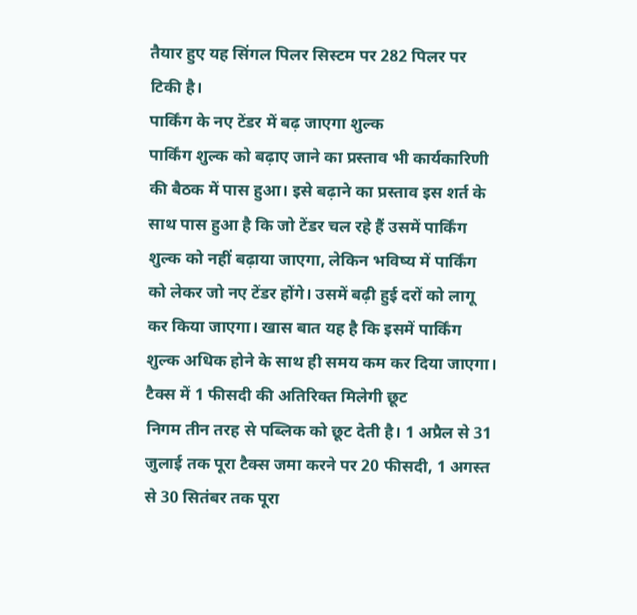तैयार हुए यह सिंगल पिलर सिस्टम पर 282 पिलर पर टिकी है।
पार्किंग के नए टेंडर में बढ़ जाएगा शुल्क
पार्किंग शुल्क को बढ़ाए जाने का प्रस्ताव भी कार्यकारिणी की बैठक में पास हुआ। इसे बढ़ाने का प्रस्ताव इस शर्त के साथ पास हुआ है कि जो टेंडर चल रहे हैं उसमें पार्किंग शुल्क को नहीं बढ़ाया जाएगा, लेकिन भविष्य में पार्किंग को लेकर जो नए टेंडर होंगे। उसमें बढ़ी हुई दरों को लागू कर किया जाएगा। खास बात यह है कि इसमें पार्किंग शुल्क अधिक होने के साथ ही समय कम कर दिया जाएगा।
टैक्स में 1 फीसदी की अतिरिक्त मिलेगी छूट
निगम तीन तरह से पब्लिक को छूट देती है। 1 अप्रैल से 31 जुलाई तक पूरा टैक्स जमा करने पर 20 फीसदी, 1 अगस्त से 30 सितंबर तक पूरा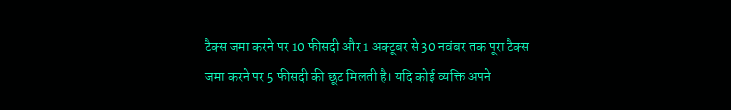टैक्स जमा करने पर 10 फीसदी और 1 अक्टूबर से 30 नवंबर तक पूरा टैक्स जमा करने पर 5 फीसदी की छूट मिलती है। यदि कोई व्यक्ति अपने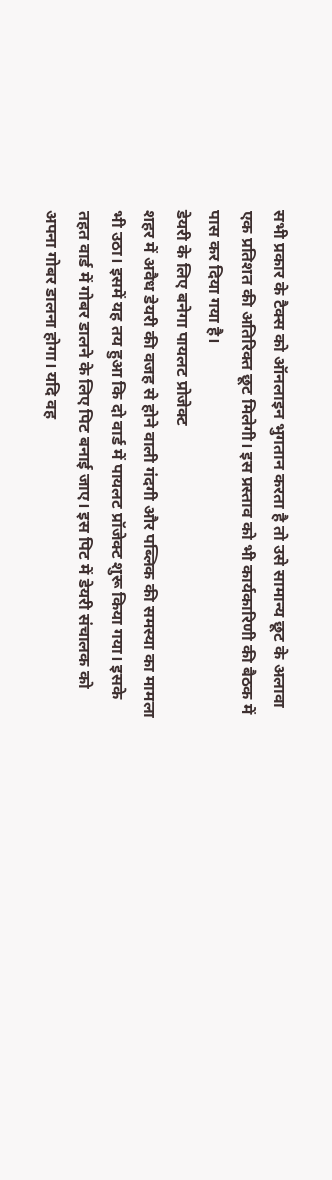सभी प्रकार के टैक्स को ऑनलाइन भुगतान करता है तो उसे सामान्य छूट के अलावा एक प्रतिशत की अतिरिक्त छूट मिलेगी। इस प्रस्ताव को भी कार्यकारिणी की बैठक में पास कर दिया गया है।
डेयरी के लिए बनेगा पायलट प्रोजेक्ट
शहर में अवैध डेयरी की वजह से होने वाली गंदगी और पब्लिक की समस्या का मामला भी उठा। इसमें यह तय हुआ कि दो वार्ड में पायलट प्रॉजेक्ट शुरू किया गया। इसके तहत वार्ड में गोबर डालने के लिए पिट बनाई जाए। इस पिट में डेयरी संचालक को अपना गोबर डालना होगा। यदि वह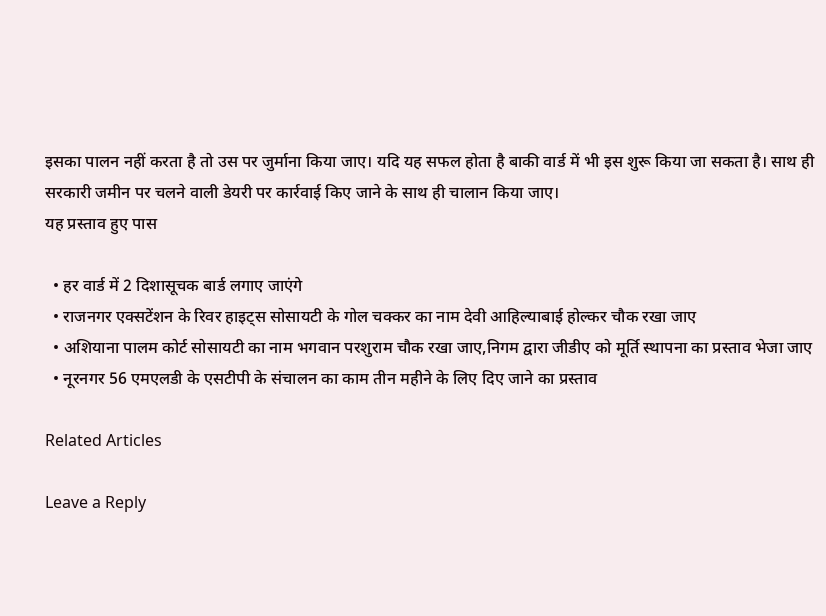इसका पालन नहीं करता है तो उस पर जुर्माना किया जाए। यदि यह सफल होता है बाकी वार्ड में भी इस शुरू किया जा सकता है। साथ ही सरकारी जमीन पर चलने वाली डेयरी पर कार्रवाई किए जाने के साथ ही चालान किया जाए।
यह प्रस्ताव हुए पास

  • हर वार्ड में 2 दिशासूचक बार्ड लगाए जाएंगे
  • राजनगर एक्सटेंशन के रिवर हाइट्स सोसायटी के गोल चक्कर का नाम देवी आहिल्याबाई होल्कर चौक रखा जाए
  • अशियाना पालम कोर्ट सोसायटी का नाम भगवान परशुराम चौक रखा जाए,निगम द्वारा जीडीए को मूर्ति स्थापना का प्रस्ताव भेजा जाए
  • नूरनगर 56 एमएलडी के एसटीपी के संचालन का काम तीन महीने के लिए दिए जाने का प्रस्ताव

Related Articles

Leave a Reply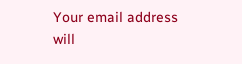Your email address will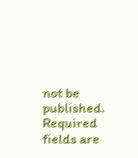not be published. Required fields are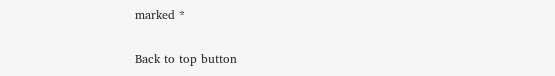marked *

Back to top button